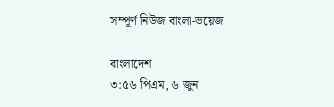সম্পূর্ণ নিউজ বাংলা-ভয়েজ

বাংলাদেশ
৩:৫৬ পিএম, ৬ জুন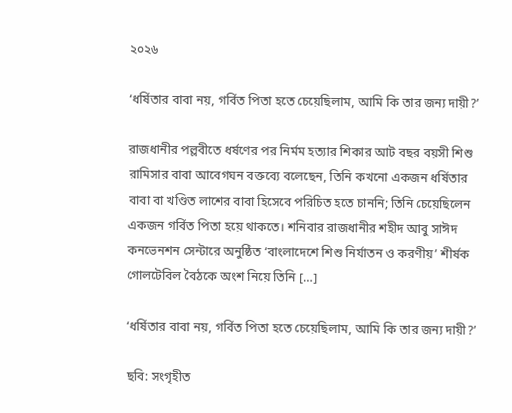২০২৬

‘ধর্ষিতার বাবা নয়, গর্বিত পিতা হতে চেয়েছিলাম, আমি কি তার জন্য দায়ী?’

রাজধানীর পল্লবীতে ধর্ষণের পর নির্মম হত্যার শিকার আট বছর বয়সী শিশু রামিসার বাবা আবেগঘন বক্তব্যে বলেছেন, তিনি কখনো একজন ধর্ষিতার বাবা বা খণ্ডিত লাশের বাবা হিসেবে পরিচিত হতে চাননি; তিনি চেয়েছিলেন একজন গর্বিত পিতা হয়ে থাকতে। শনিবার রাজধানীর শহীদ আবু সাঈদ কনভেনশন সেন্টারে অনুষ্ঠিত ‘বাংলাদেশে শিশু নির্যাতন ও করণীয়’ শীর্ষক গোলটেবিল বৈঠকে অংশ নিয়ে তিনি […]

‘ধর্ষিতার বাবা নয়, গর্বিত পিতা হতে চেয়েছিলাম, আমি কি তার জন্য দায়ী?’

ছবি: সংগৃহীত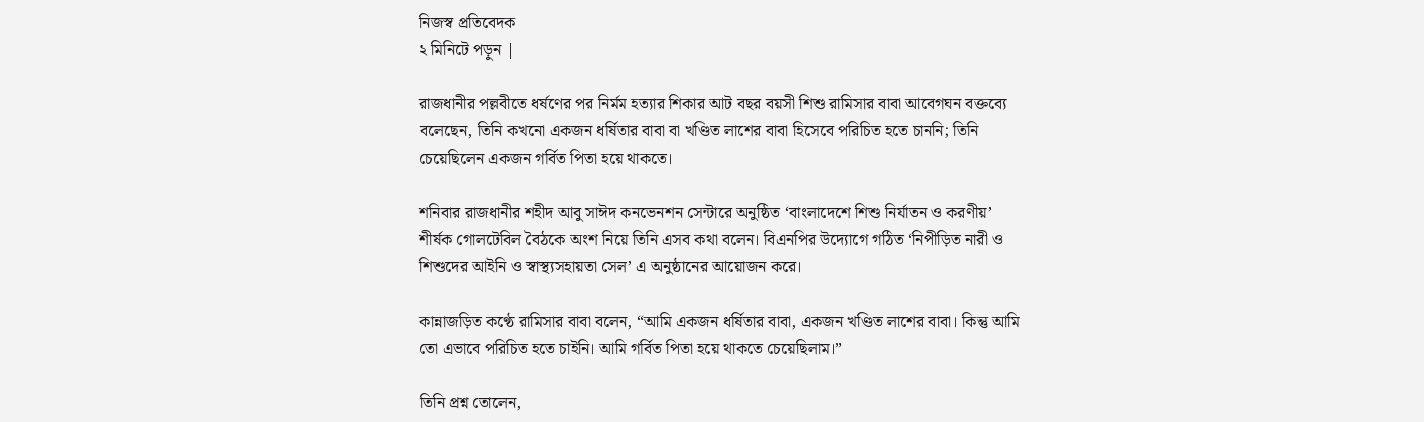নিজস্ব প্রতিবেদক
২ মিনিটে পড়ুন |

রাজধানীর পল্লবীতে ধর্ষণের পর নির্মম হত্যার শিকার আট বছর বয়সী শিশু রামিসার বাবা আবেগঘন বক্তব্যে বলেছেন, তিনি কখনো একজন ধর্ষিতার বাবা বা খণ্ডিত লাশের বাবা হিসেবে পরিচিত হতে চাননি; তিনি চেয়েছিলেন একজন গর্বিত পিতা হয়ে থাকতে।

শনিবার রাজধানীর শহীদ আবু সাঈদ কনভেনশন সেন্টারে অনুষ্ঠিত ‘বাংলাদেশে শিশু নির্যাতন ও করণীয়’ শীর্ষক গোলটেবিল বৈঠকে অংশ নিয়ে তিনি এসব কথা বলেন। বিএনপির উদ্যোগে গঠিত ‘নিপীড়িত নারী ও শিশুদের আইনি ও স্বাস্থ্যসহায়তা সেল’ এ অনুষ্ঠানের আয়োজন করে।

কান্নাজড়িত কণ্ঠে রামিসার বাবা বলেন, “আমি একজন ধর্ষিতার বাবা, একজন খণ্ডিত লাশের বাবা। কিন্তু আমি তো এভাবে পরিচিত হতে চাইনি। আমি গর্বিত পিতা হয়ে থাকতে চেয়েছিলাম।”

তিনি প্রশ্ন তোলেন,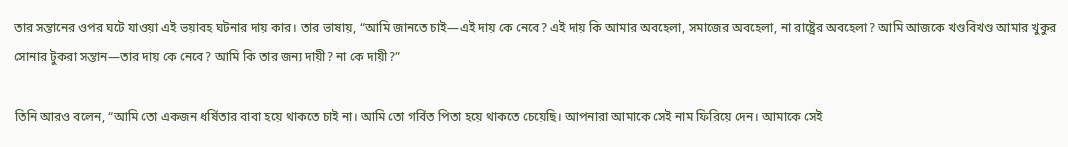তার সন্তানের ওপর ঘটে যাওয়া এই ভয়াবহ ঘটনার দায় কার। তার ভাষায়, “আমি জানতে চাই—এই দায় কে নেবে? এই দায় কি আমার অবহেলা, সমাজের অবহেলা, না রাষ্ট্রের অবহেলা? আমি আজকে খণ্ডবিখণ্ড আমার খুকুর সোনার টুকরা সন্তান—তার দায় কে নেবে? আমি কি তার জন্য দায়ী? না কে দায়ী?”

তিনি আরও বলেন, “আমি তো একজন ধর্ষিতার বাবা হয়ে থাকতে চাই না। আমি তো গর্বিত পিতা হয়ে থাকতে চেয়েছি। আপনারা আমাকে সেই নাম ফিরিয়ে দেন। আমাকে সেই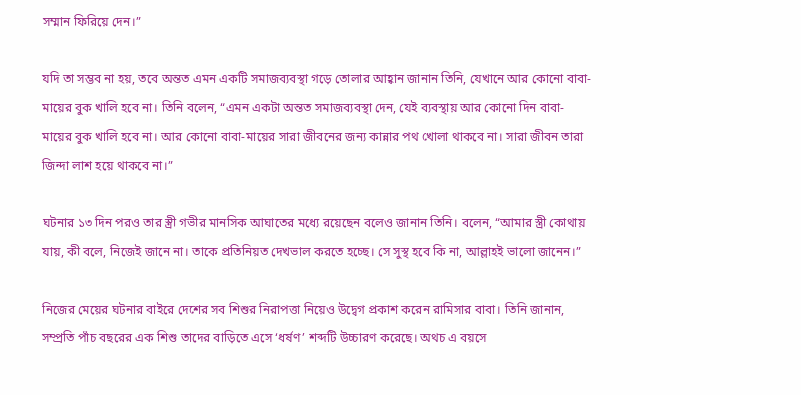সম্মান ফিরিয়ে দেন।”

যদি তা সম্ভব না হয়, তবে অন্তত এমন একটি সমাজব্যবস্থা গড়ে তোলার আহ্বান জানান তিনি, যেখানে আর কোনো বাবা-মায়ের বুক খালি হবে না। তিনি বলেন, “এমন একটা অন্তত সমাজব্যবস্থা দেন, যেই ব্যবস্থায় আর কোনো দিন বাবা-মায়ের বুক খালি হবে না। আর কোনো বাবা-মায়ের সারা জীবনের জন্য কান্নার পথ খোলা থাকবে না। সারা জীবন তারা জিন্দা লাশ হয়ে থাকবে না।”

ঘটনার ১৩ দিন পরও তার স্ত্রী গভীর মানসিক আঘাতের মধ্যে রয়েছেন বলেও জানান তিনি। বলেন, “আমার স্ত্রী কোথায় যায়, কী বলে, নিজেই জানে না। তাকে প্রতিনিয়ত দেখভাল করতে হচ্ছে। সে সুস্থ হবে কি না, আল্লাহই ভালো জানেন।”

নিজের মেয়ের ঘটনার বাইরে দেশের সব শিশুর নিরাপত্তা নিয়েও উদ্বেগ প্রকাশ করেন রামিসার বাবা। তিনি জানান, সম্প্রতি পাঁচ বছরের এক শিশু তাদের বাড়িতে এসে ‘ধর্ষণ’ শব্দটি উচ্চারণ করেছে। অথচ এ বয়সে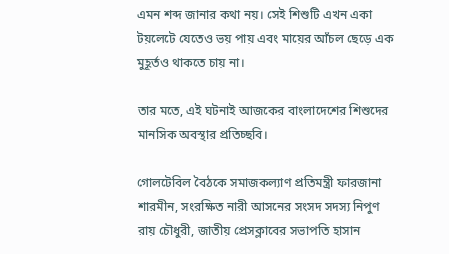এমন শব্দ জানার কথা নয়। সেই শিশুটি এখন একা টয়লেটে যেতেও ভয় পায় এবং মায়ের আঁচল ছেড়ে এক মুহূর্তও থাকতে চায় না।

তার মতে, এই ঘটনাই আজকের বাংলাদেশের শিশুদের মানসিক অবস্থার প্রতিচ্ছবি।

গোলটেবিল বৈঠকে সমাজকল্যাণ প্রতিমন্ত্রী ফারজানা শারমীন, সংরক্ষিত নারী আসনের সংসদ সদস্য নিপুণ রায় চৌধুরী, জাতীয় প্রেসক্লাবের সভাপতি হাসান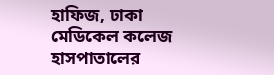হাফিজ, ঢাকা মেডিকেল কলেজ হাসপাতালের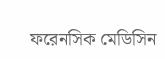ফরেনসিক মেডিসিন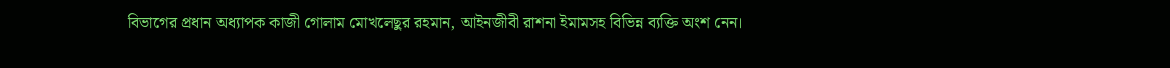বিভাগের প্রধান অধ্যাপক কাজী গোলাম মোখলেছুর রহমান, আইনজীবী রাশনা ইমামসহ বিভিন্ন ব্যক্তি অংশ নেন।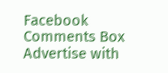Facebook Comments Box
Advertise with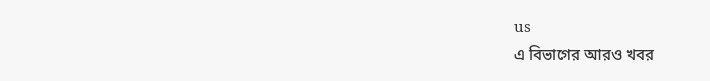us
এ বিভাগের আরও খবর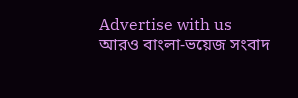Advertise with us
আরও বাংলা-ভয়েজ সংবাদ